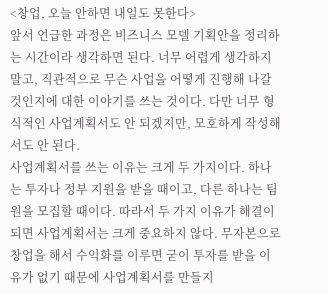<창업, 오늘 안하면 내일도 못한다>
앞서 언급한 과정은 비즈니스 모델 기획안을 정리하는 시간이라 생각하면 된다. 너무 어렵게 생각하지 말고, 직관적으로 무슨 사업을 어떻게 진행해 나갈 것인지에 대한 이야기를 쓰는 것이다. 다만 너무 형식적인 사업계획서도 안 되겠지만, 모호하게 작성해서도 안 된다.
사업계획서를 쓰는 이유는 크게 두 가지이다. 하나는 투자나 정부 지원을 받을 때이고, 다른 하나는 팀원을 모집할 때이다. 따라서 두 가지 이유가 해결이 되면 사업계획서는 크게 중요하지 않다. 무자본으로 창업을 해서 수익화를 이루면 굳이 투자를 받을 이유가 없기 때문에 사업계획서를 만들지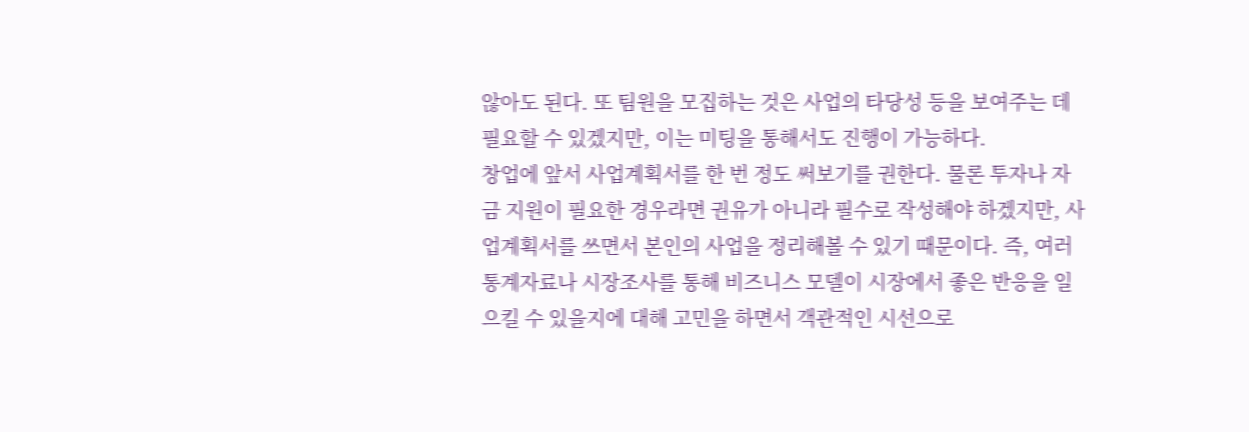않아도 된다. 또 팀원을 모집하는 것은 사업의 타당성 등을 보여주는 데 필요할 수 있겠지만, 이는 미팅을 통해서도 진행이 가능하다.
창업에 앞서 사업계획서를 한 번 정도 써보기를 권한다. 물론 투자나 자금 지원이 필요한 경우라면 권유가 아니라 필수로 작성해야 하겠지만, 사업계획서를 쓰면서 본인의 사업을 정리해볼 수 있기 때문이다. 즉, 여러 통계자료나 시장조사를 통해 비즈니스 모델이 시장에서 좋은 반응을 일으킬 수 있을지에 대해 고민을 하면서 객관적인 시선으로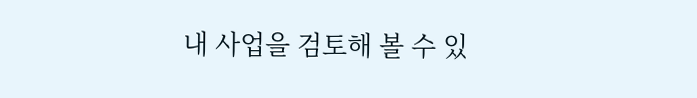내 사업을 검토해 볼 수 있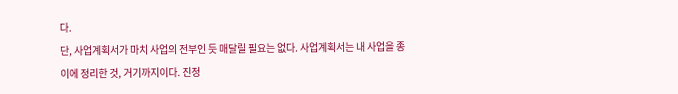다.
단, 사업계획서가 마치 사업의 전부인 듯 매달릴 필요는 없다. 사업계획서는 내 사업을 종이에 정리한 것, 거기까지이다. 진정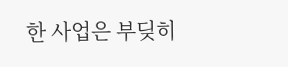한 사업은 부딪히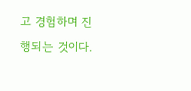고 경험하며 진행되는 것이다.